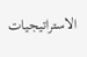الاستراتيجيات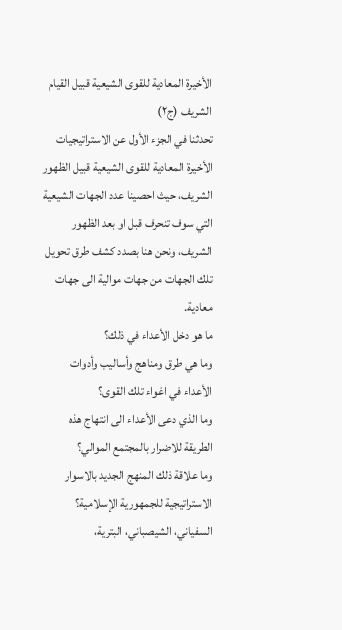الأخيرة المعادية للقوى الشيعية قبيل القيام الشريف (ج٢)
تحدثنا في الجزء الأول عن الاستراتيجيات الأخيرة المعادية للقوى الشيعية قبيل الظهور الشريف، حيث احصينا عدد الجهات الشيعية التي سوف تنحرف قبل او بعد الظهور الشريف، ونحن هنا بصدد كشف طرق تحويل تلك الجهات من جهات موالية الى جهات معادية.
ما هو دخل الأعداء في ذلك؟
وما هي طرق ومناهج وأساليب وأدوات الأعداء في اغواء تلك القوى؟
وما الذي دعى الأعداء الى انتهاج هذه الطريقة للاضرار بالمجتمع الموالي؟
وما علاقة ذلك المنهج الجديد بالاسوار الاستراتيجية للجمهورية الإسلامية؟
السفياني، الشيصباني، البترية،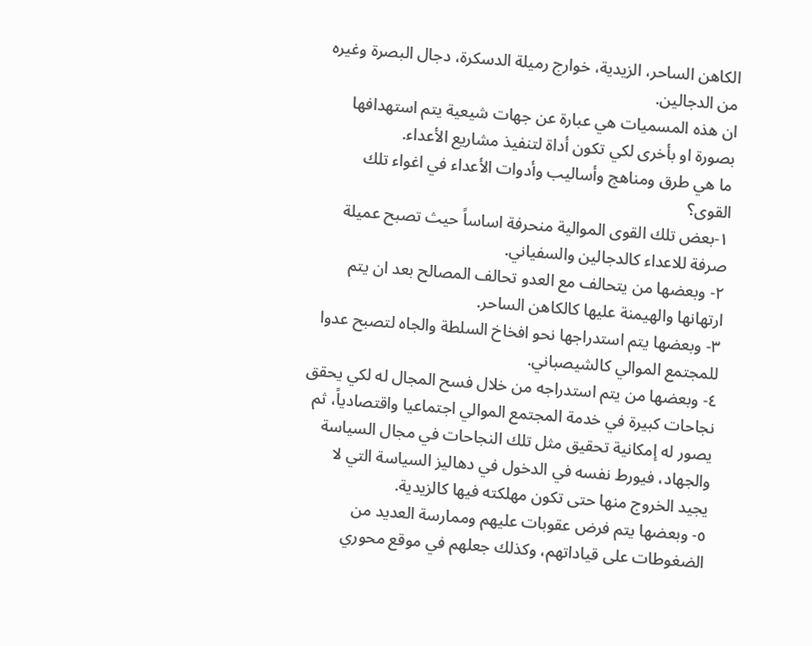الكاهن الساحر، الزيدية، خوارج رميلة الدسكرة، دجال البصرة وغيره من الدجالين.
ان هذه المسميات هي عبارة عن جهات شيعية يتم استهدافها بصورة او بأخرى لكي تكون أداة لتنفيذ مشاريع الأعداء.
ما هي طرق ومناهج وأساليب وأدوات الأعداء في اغواء تلك القوى؟
١-بعض تلك القوى الموالية منحرفة اساساً حيث تصبح عميلة صرفة للاعداء كالدجالين والسفياني.
٢- وبعضها من يتحالف مع العدو تحالف المصالح بعد ان يتم ارتهانها والهيمنة عليها كالكاهن الساحر.
٣- وبعضها يتم استدراجها نحو افخاخ السلطة والجاه لتصبح عدوا للمجتمع الموالي كالشيصباني.
٤- وبعضها من يتم استدراجه من خلال فسح المجال له لكي يحقق نجاحات كبيرة في خدمة المجتمع الموالي اجتماعيا واقتصادياً، ثم يصور له إمكانية تحقيق مثل تلك النجاحات في مجال السياسة والجهاد، فيورط نفسه في الدخول في دهاليز السياسة التي لا يجيد الخروج منها حتى تكون مهلكته فيها كالزيدية.
٥- وبعضها يتم فرض عقوبات عليهم وممارسة العديد من الضغوطات على قياداتهم، وكذلك جعلهم في موقع محوري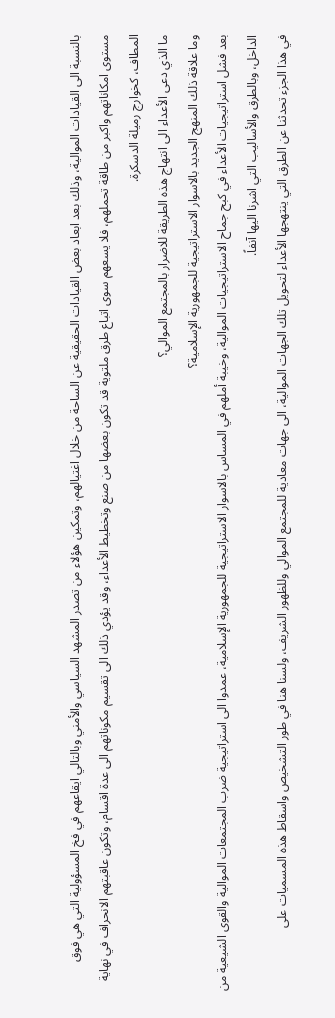بالنسبة الى القيادات الموالية، وذلك بعد ابعاد بعض القيادات الحقيقية عن الساحة من خلال اغتيالهم، وتمكين هؤلاء من تصدر المشهد السياسي والأمني وبالتالي ايقاعهم في فخ المسؤولية التي هي فوق مستوى امكاناتهم واكبر من طاقة تحملهم، فلا يسعهم سوى اتباع طرق ملتوية قد تكون بعضها من صنع وتخطيط الأعداء، وقد يؤدي ذلك الى تقسيم مكوناتهم الى عدة اقسام، وتكون عاقبتهم الانحراف في نهاية المطاف، كخوارج رميلة الدسكرة.
ما الذي دعى الأعداء الى انتهاج هذه الطريقة للاضرار بالمجتمع الموالي؟
وما علاقة ذلك المنهج الجديد بالاسوار الاستراتيجية للجمهورية الإسلامية؟
بعد فشل استراتيجيات الأعداء في كبح جماح الاستراتيجيات الموالية، وخيبة أملهم في المساس بالاسوار الاستراتيجية للجمهورية الإسلامية، عمدوا الى استراتيجية ضرب المجتمعات الموالية والقوى الشيعية من الداخل، وبالطرق والأساليب التي اشرنا اليها آنفاً.
في هذا الجزء تحدثنا عن الطرق التي ينتهجها الأعداء لتحويل تلك الجهات الموالية، الى جهات معادية للمجتمع الموالي وللظهور الشريف، ولسنا هنا في طور التشخيص واسقاط هذه المسميات على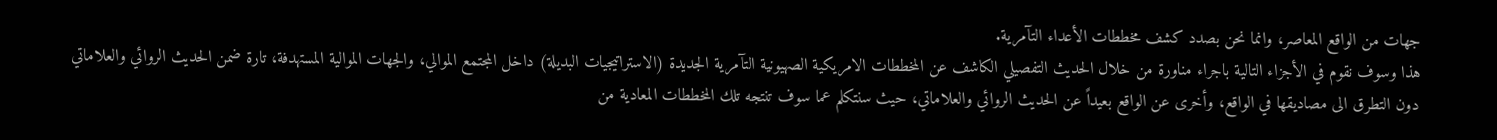جهات من الواقع المعاصر، وانما نحن بصدد كشف مخططات الأعداء التآمرية.
هذا وسوف نقوم في الأجزاء التالية باجراء مناورة من خلال الحديث التفصيلي الكاشف عن المخططات الامريكية الصهيونية التآمرية الجديدة (الاستراتيجيات البديلة) داخل المجتمع الموالي، والجهات الموالية المستهدفة، تارة ضمن الحديث الروائي والعلاماتي دون التطرق الى مصاديقها في الواقع، وأخرى عن الواقع بعيداً عن الحديث الروائي والعلاماتي، حيث سنتكلم عما سوف تنتجه تلك المخططات المعادية من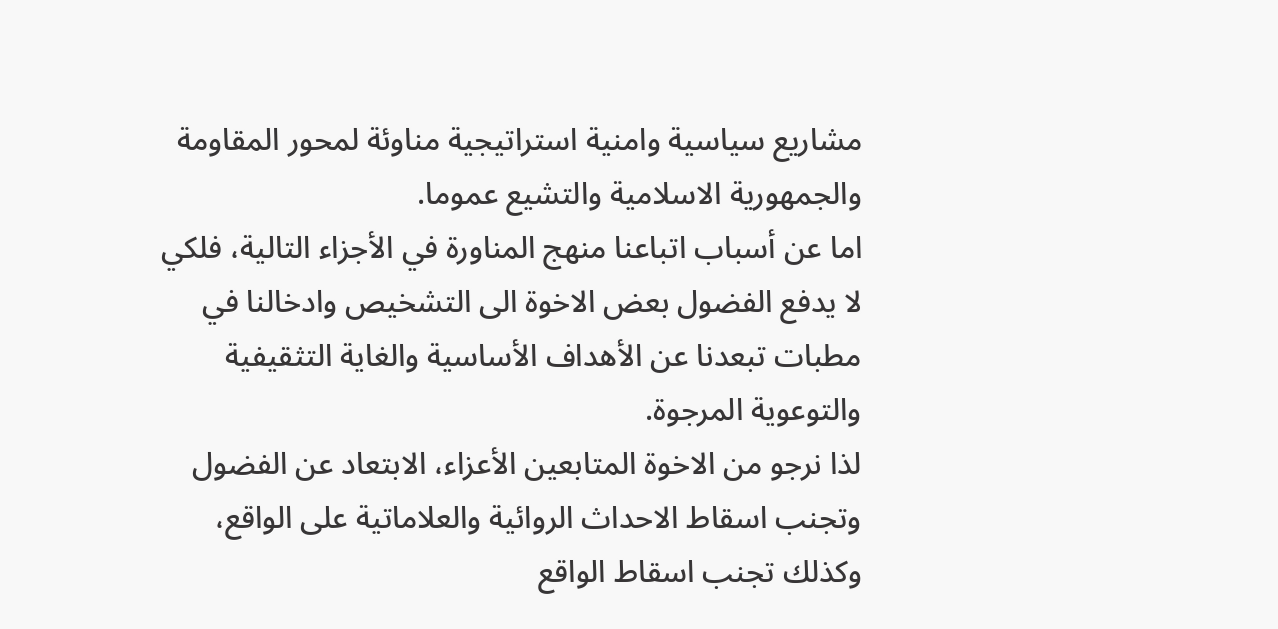مشاريع سياسية وامنية استراتيجية مناوئة لمحور المقاومة والجمهورية الاسلامية والتشيع عموما.
اما عن أسباب اتباعنا منهج المناورة في الأجزاء التالية، فلكي لا يدفع الفضول بعض الاخوة الى التشخيص وادخالنا في مطبات تبعدنا عن الأهداف الأساسية والغاية التثقيفية والتوعوية المرجوة.
لذا نرجو من الاخوة المتابعين الأعزاء، الابتعاد عن الفضول وتجنب اسقاط الاحداث الروائية والعلاماتية على الواقع، وكذلك تجنب اسقاط الواقع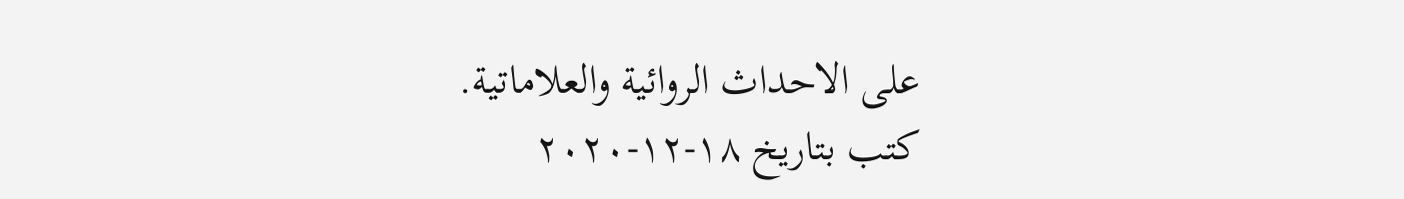على الاحداث الروائية والعلاماتية.
كتب بتاريخ ١٨-١٢-٢٠٢٠